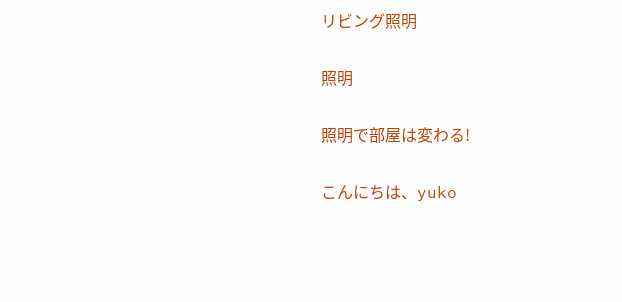リビング照明

照明

照明で部屋は変わる!

こんにちは、yuko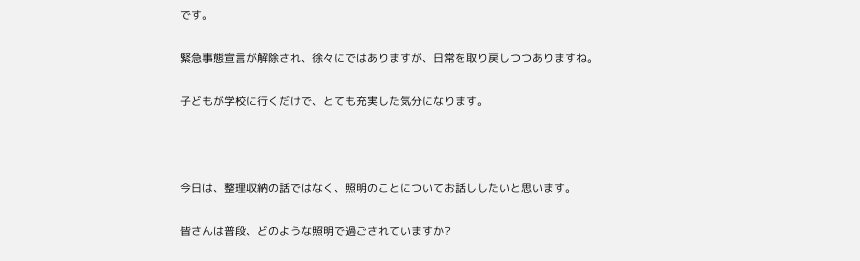です。

緊急事態宣言が解除され、徐々にではありますが、日常を取り戻しつつありますね。

子どもが学校に行くだけで、とても充実した気分になります。



今日は、整理収納の話ではなく、照明のことについてお話ししたいと思います。

皆さんは普段、どのような照明で過ごされていますか?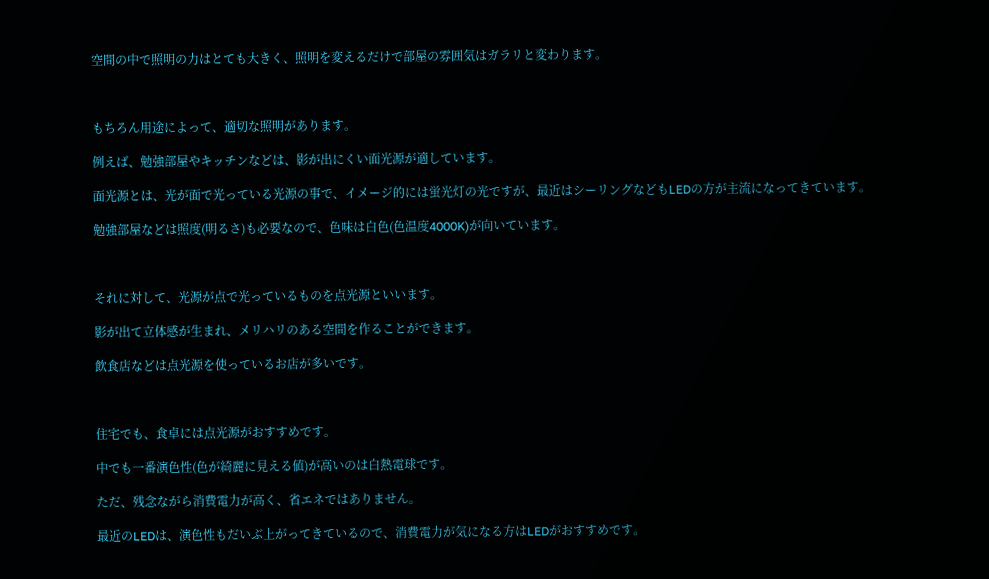空間の中で照明の力はとても大きく、照明を変えるだけで部屋の雰囲気はガラリと変わります。



もちろん用途によって、適切な照明があります。

例えば、勉強部屋やキッチンなどは、影が出にくい面光源が適しています。

面光源とは、光が面で光っている光源の事で、イメージ的には蛍光灯の光ですが、最近はシーリングなどもLEDの方が主流になってきています。

勉強部屋などは照度(明るさ)も必要なので、色味は白色(色温度4000K)が向いています。



それに対して、光源が点で光っているものを点光源といいます。

影が出て立体感が生まれ、メリハリのある空間を作ることができます。

飲食店などは点光源を使っているお店が多いです。



住宅でも、食卓には点光源がおすすめです。

中でも一番演色性(色が綺麗に見える値)が高いのは白熱電球です。

ただ、残念ながら消費電力が高く、省エネではありません。

最近のLEDは、演色性もだいぶ上がってきているので、消費電力が気になる方はLEDがおすすめです。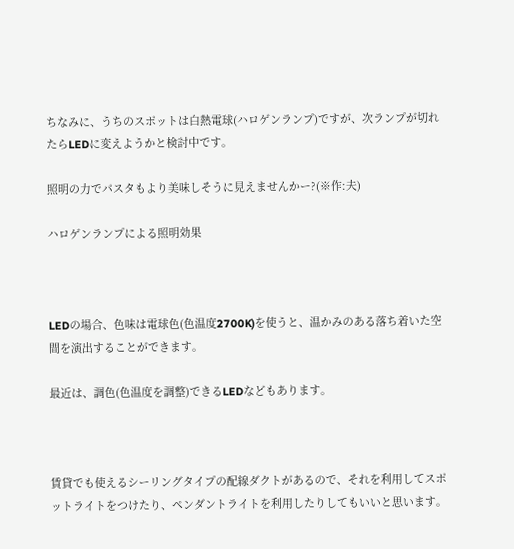ちなみに、うちのスポットは白熱電球(ハロゲンランプ)ですが、次ランプが切れたらLEDに変えようかと検討中です。

照明の力でパスタもより美味しそうに見えませんかー?(※作:夫)

ハロゲンランプによる照明効果



LEDの場合、色味は電球色(色温度2700K)を使うと、温かみのある落ち着いた空間を演出することができます。

最近は、調色(色温度を調整)できるLEDなどもあります。



賃貸でも使えるシーリングタイプの配線ダクトがあるので、それを利用してスポットライトをつけたり、ペンダントライトを利用したりしてもいいと思います。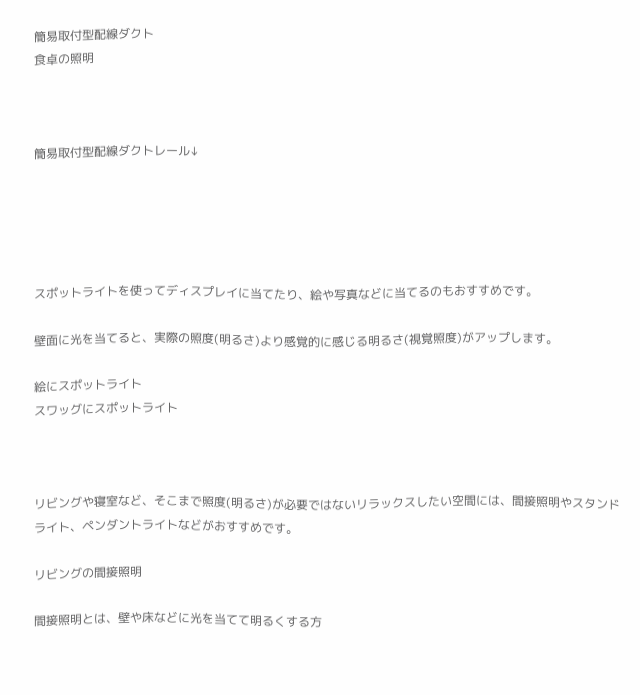簡易取付型配線ダクト
食卓の照明



簡易取付型配線ダクトレール↓





スポットライトを使ってディスプレイに当てたり、絵や写真などに当てるのもおすすめです。

壁面に光を当てると、実際の照度(明るさ)より感覚的に感じる明るさ(視覚照度)がアップします。

絵にスポットライト
スワッグにスポットライト



リビングや寝室など、そこまで照度(明るさ)が必要ではないリラックスしたい空間には、間接照明やスタンドライト、ペンダントライトなどがおすすめです。

リビングの間接照明

間接照明とは、壁や床などに光を当てて明るくする方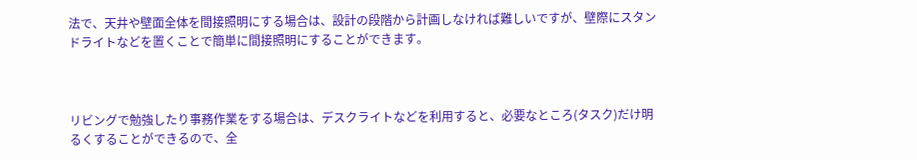法で、天井や壁面全体を間接照明にする場合は、設計の段階から計画しなければ難しいですが、壁際にスタンドライトなどを置くことで簡単に間接照明にすることができます。



リビングで勉強したり事務作業をする場合は、デスクライトなどを利用すると、必要なところ(タスク)だけ明るくすることができるので、全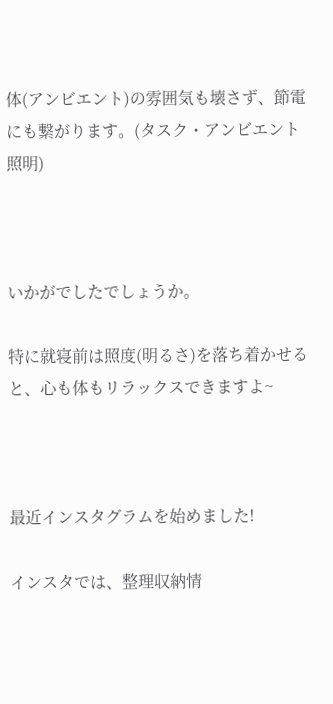体(アンビエント)の雰囲気も壊さず、節電にも繋がります。(タスク・アンビエント照明)



いかがでしたでしょうか。

特に就寝前は照度(明るさ)を落ち着かせると、心も体もリラックスできますよ~



最近インスタグラムを始めました!

インスタでは、整理収納情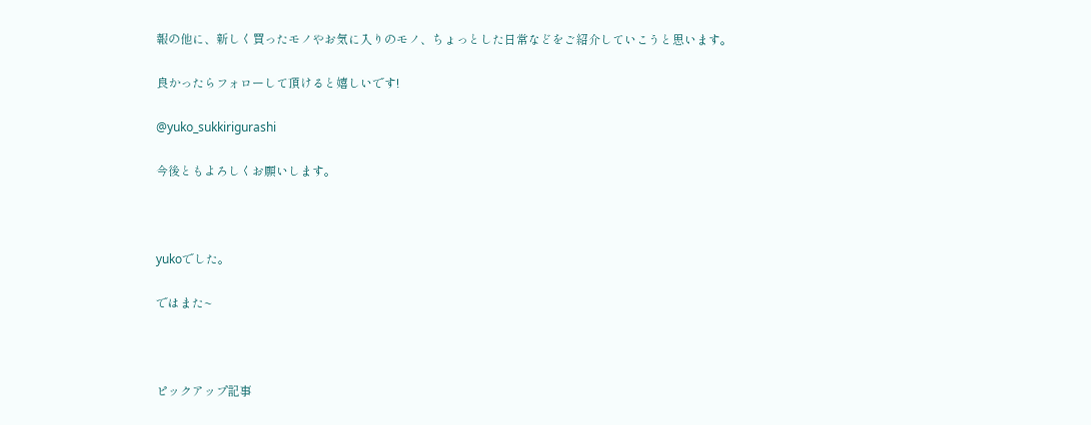報の他に、新しく買ったモノやお気に入りのモノ、ちょっとした日常などをご紹介していこうと思います。

良かったらフォローして頂けると嬉しいです!

@yuko_sukkirigurashi

今後ともよろしくお願いします。



yukoでした。

ではまた~



ピックアップ記事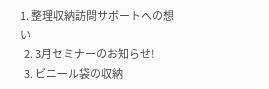1. 整理収納訪問サポートへの想い
  2. 3月セミナーのお知らせ!
  3. ビニール袋の収納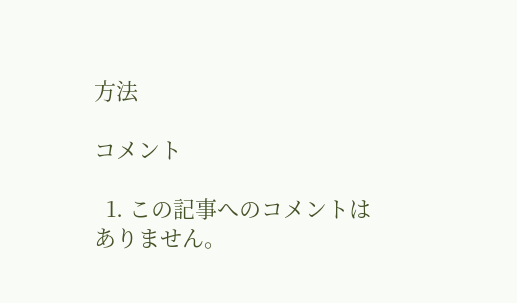方法

コメント

  1. この記事へのコメントはありません。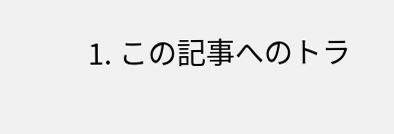1. この記事へのトラ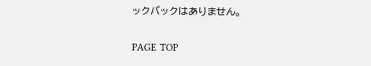ックバックはありません。

PAGE TOP